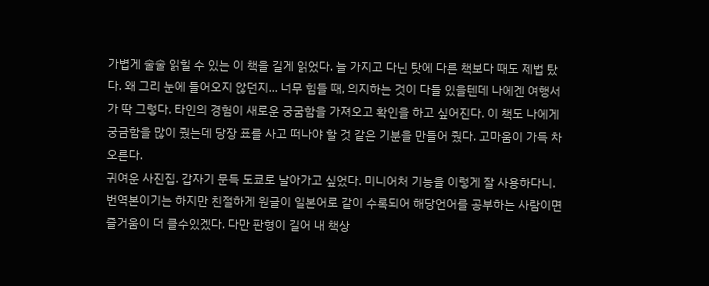가볍게 술술 읽힐 수 있는 이 책을 길게 읽었다. 늘 가지고 다닌 탓에 다른 책보다 때도 제법 탔다. 왜 그리 눈에 들어오지 않던지... 너무 힘들 때, 의지하는 것이 다들 있을텐데 나에겐 여행서가 딱 그렇다. 타인의 경험이 새로운 궁굼함을 가져오고 확인을 하고 싶어진다. 이 책도 나에게 궁금함을 많이 줬는데 당장 표를 사고 떠나야 할 것 같은 기분을 만들어 줬다. 고마움이 가득 차오른다.
귀여운 사진집. 갑자기 문득 도쿄로 날아가고 싶었다. 미니어처 기능을 이렇게 잘 사용하다니. 번역본이기는 하지만 친절하게 원글이 일본어로 같이 수록되어 해당언어를 공부하는 사람이면 즐거움이 더 클수있겠다. 다만 판형이 길어 내 책상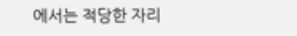에서는 적당한 자리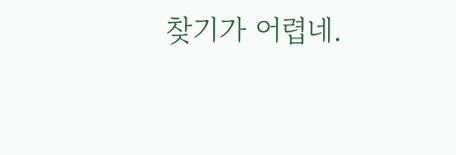찾기가 어렵네.